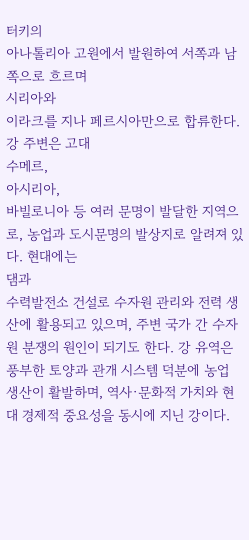터키의
아나톨리아 고원에서 발원하여 서쪽과 남쪽으로 흐르며
시리아와
이라크를 지나 페르시아만으로 합류한다. 강 주변은 고대
수메르,
아시리아,
바빌로니아 등 여러 문명이 발달한 지역으로, 농업과 도시문명의 발상지로 알려져 있다. 현대에는
댐과
수력발전소 건설로 수자원 관리와 전력 생산에 활용되고 있으며, 주변 국가 간 수자원 분쟁의 원인이 되기도 한다. 강 유역은 풍부한 토양과 관개 시스템 덕분에 농업 생산이 활발하며, 역사·문화적 가치와 현대 경제적 중요성을 동시에 지닌 강이다.